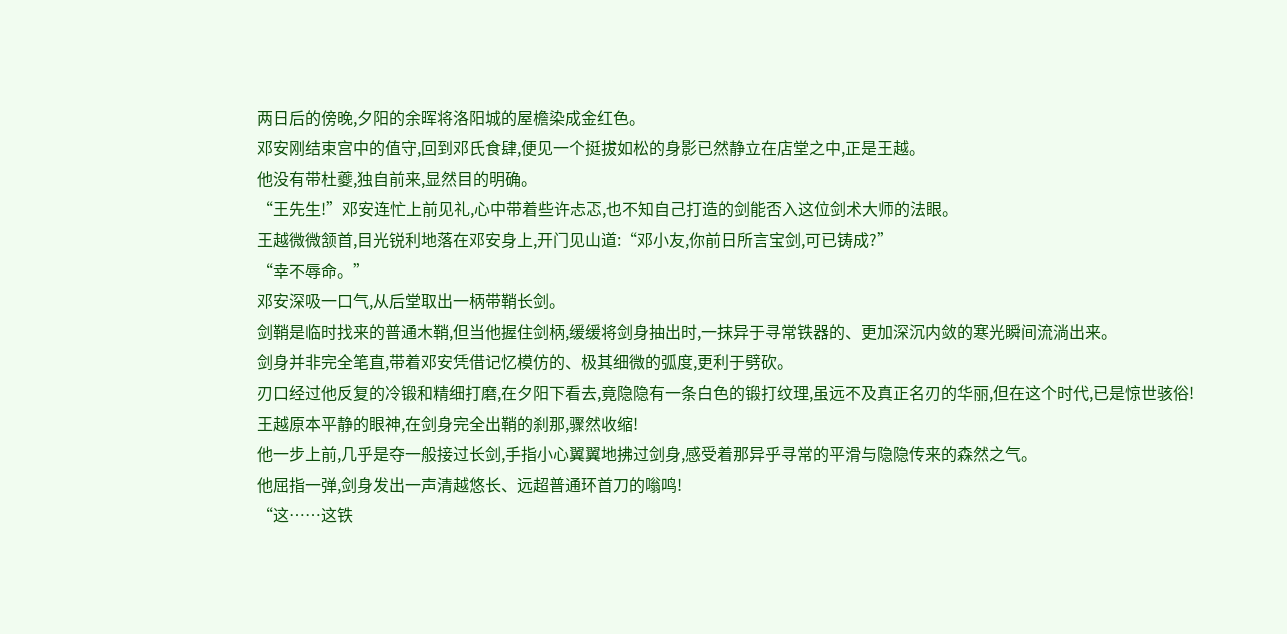两日后的傍晚,夕阳的余晖将洛阳城的屋檐染成金红色。
邓安刚结束宫中的值守,回到邓氏食肆,便见一个挺拔如松的身影已然静立在店堂之中,正是王越。
他没有带杜夔,独自前来,显然目的明确。
“王先生!”邓安连忙上前见礼,心中带着些许忐忑,也不知自己打造的剑能否入这位剑术大师的法眼。
王越微微颔首,目光锐利地落在邓安身上,开门见山道:“邓小友,你前日所言宝剑,可已铸成?”
“幸不辱命。”
邓安深吸一口气,从后堂取出一柄带鞘长剑。
剑鞘是临时找来的普通木鞘,但当他握住剑柄,缓缓将剑身抽出时,一抹异于寻常铁器的、更加深沉内敛的寒光瞬间流淌出来。
剑身并非完全笔直,带着邓安凭借记忆模仿的、极其细微的弧度,更利于劈砍。
刃口经过他反复的冷锻和精细打磨,在夕阳下看去,竟隐隐有一条白色的锻打纹理,虽远不及真正名刃的华丽,但在这个时代,已是惊世骇俗!
王越原本平静的眼神,在剑身完全出鞘的刹那,骤然收缩!
他一步上前,几乎是夺一般接过长剑,手指小心翼翼地拂过剑身,感受着那异乎寻常的平滑与隐隐传来的森然之气。
他屈指一弹,剑身发出一声清越悠长、远超普通环首刀的嗡鸣!
“这……这铁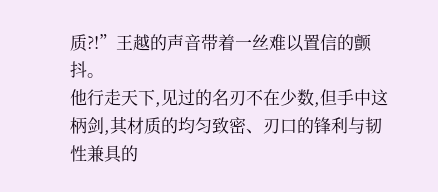质?!”王越的声音带着一丝难以置信的颤抖。
他行走天下,见过的名刃不在少数,但手中这柄剑,其材质的均匀致密、刃口的锋利与韧性兼具的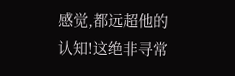感觉,都远超他的认知!这绝非寻常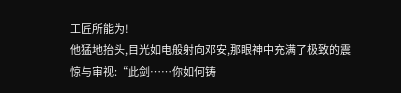工匠所能为!
他猛地抬头,目光如电般射向邓安,那眼神中充满了极致的震惊与审视:“此剑……你如何铸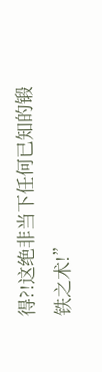得?!这绝非当下任何已知的锻铁之术!”